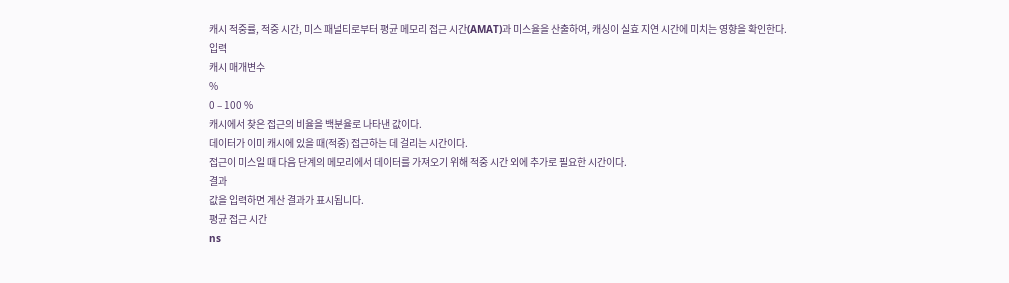캐시 적중률, 적중 시간, 미스 패널티로부터 평균 메모리 접근 시간(AMAT)과 미스율을 산출하여, 캐싱이 실효 지연 시간에 미치는 영향을 확인한다.
입력
캐시 매개변수
%
0 – 100 %
캐시에서 찾은 접근의 비율을 백분율로 나타낸 값이다.
데이터가 이미 캐시에 있을 때(적중) 접근하는 데 걸리는 시간이다.
접근이 미스일 때 다음 단계의 메모리에서 데이터를 가져오기 위해 적중 시간 외에 추가로 필요한 시간이다.
결과
값을 입력하면 계산 결과가 표시됩니다.
평균 접근 시간
ns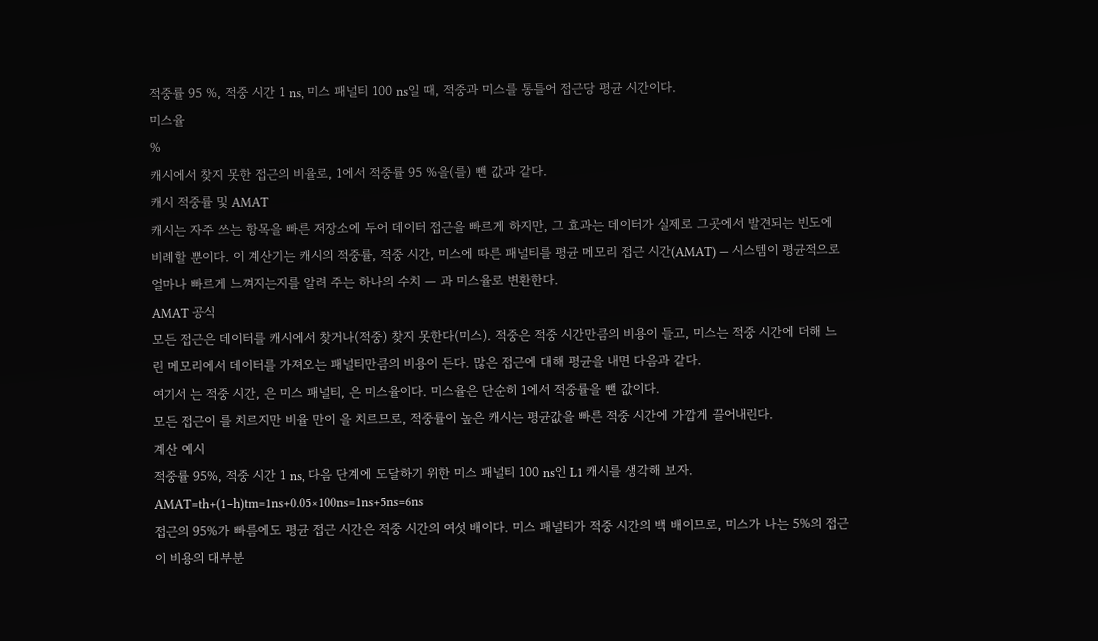적중률 95 %, 적중 시간 1 ns, 미스 패널티 100 ns일 때, 적중과 미스를 통틀어 접근당 평균 시간이다.
미스율
%
캐시에서 찾지 못한 접근의 비율로, 1에서 적중률 95 %을(를) 뺀 값과 같다.
캐시 적중률 및 AMAT
캐시는 자주 쓰는 항목을 빠른 저장소에 두어 데이터 접근을 빠르게 하지만, 그 효과는 데이터가 실제로 그곳에서 발견되는 빈도에 비례할 뿐이다. 이 계산기는 캐시의 적중률, 적중 시간, 미스에 따른 패널티를 평균 메모리 접근 시간(AMAT) — 시스템이 평균적으로 얼마나 빠르게 느껴지는지를 알려 주는 하나의 수치 — 과 미스율로 변환한다.
AMAT 공식
모든 접근은 데이터를 캐시에서 찾거나(적중) 찾지 못한다(미스). 적중은 적중 시간만큼의 비용이 들고, 미스는 적중 시간에 더해 느린 메모리에서 데이터를 가져오는 패널티만큼의 비용이 든다. 많은 접근에 대해 평균을 내면 다음과 같다.
여기서 는 적중 시간, 은 미스 패널티, 은 미스율이다. 미스율은 단순히 1에서 적중률을 뺀 값이다.
모든 접근이 를 치르지만 비율 만이 을 치르므로, 적중률이 높은 캐시는 평균값을 빠른 적중 시간에 가깝게 끌어내린다.
계산 예시
적중률 95%, 적중 시간 1 ns, 다음 단계에 도달하기 위한 미스 패널티 100 ns인 L1 캐시를 생각해 보자.
AMAT=th+(1−h)tm=1ns+0.05×100ns=1ns+5ns=6ns
접근의 95%가 빠름에도 평균 접근 시간은 적중 시간의 여섯 배이다. 미스 패널티가 적중 시간의 백 배이므로, 미스가 나는 5%의 접근이 비용의 대부분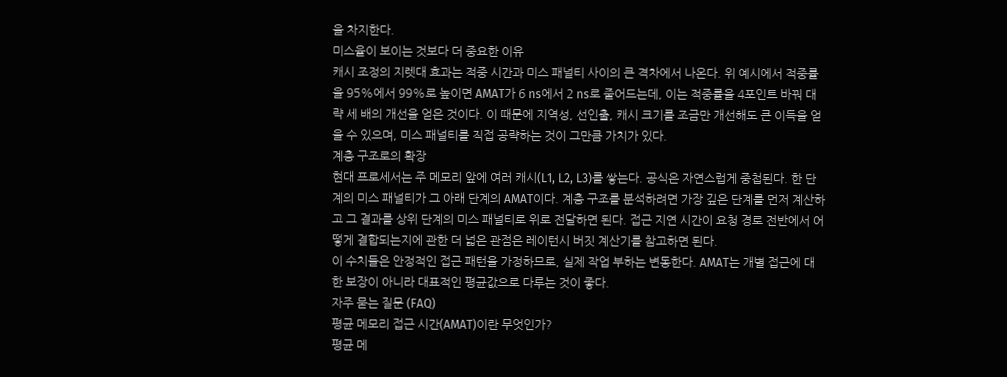을 차지한다.
미스율이 보이는 것보다 더 중요한 이유
캐시 조정의 지렛대 효과는 적중 시간과 미스 패널티 사이의 큰 격차에서 나온다. 위 예시에서 적중률을 95%에서 99%로 높이면 AMAT가 6 ns에서 2 ns로 줄어드는데, 이는 적중률을 4포인트 바꿔 대략 세 배의 개선을 얻은 것이다. 이 때문에 지역성, 선인출, 캐시 크기를 조금만 개선해도 큰 이득을 얻을 수 있으며, 미스 패널티를 직접 공략하는 것이 그만큼 가치가 있다.
계층 구조로의 확장
현대 프로세서는 주 메모리 앞에 여러 캐시(L1, L2, L3)를 쌓는다. 공식은 자연스럽게 중첩된다. 한 단계의 미스 패널티가 그 아래 단계의 AMAT이다. 계층 구조를 분석하려면 가장 깊은 단계를 먼저 계산하고 그 결과를 상위 단계의 미스 패널티로 위로 전달하면 된다. 접근 지연 시간이 요청 경로 전반에서 어떻게 결합되는지에 관한 더 넓은 관점은 레이턴시 버짓 계산기를 참고하면 된다.
이 수치들은 안정적인 접근 패턴을 가정하므로, 실제 작업 부하는 변동한다. AMAT는 개별 접근에 대한 보장이 아니라 대표적인 평균값으로 다루는 것이 좋다.
자주 묻는 질문 (FAQ)
평균 메모리 접근 시간(AMAT)이란 무엇인가?
평균 메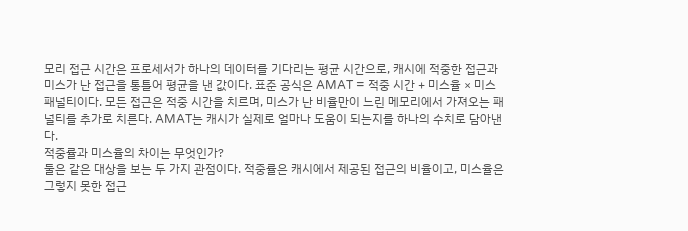모리 접근 시간은 프로세서가 하나의 데이터를 기다리는 평균 시간으로, 캐시에 적중한 접근과 미스가 난 접근을 통틀어 평균을 낸 값이다. 표준 공식은 AMAT = 적중 시간 + 미스율 × 미스 패널티이다. 모든 접근은 적중 시간을 치르며, 미스가 난 비율만이 느린 메모리에서 가져오는 패널티를 추가로 치른다. AMAT는 캐시가 실제로 얼마나 도움이 되는지를 하나의 수치로 담아낸다.
적중률과 미스율의 차이는 무엇인가?
둘은 같은 대상을 보는 두 가지 관점이다. 적중률은 캐시에서 제공된 접근의 비율이고, 미스율은 그렇지 못한 접근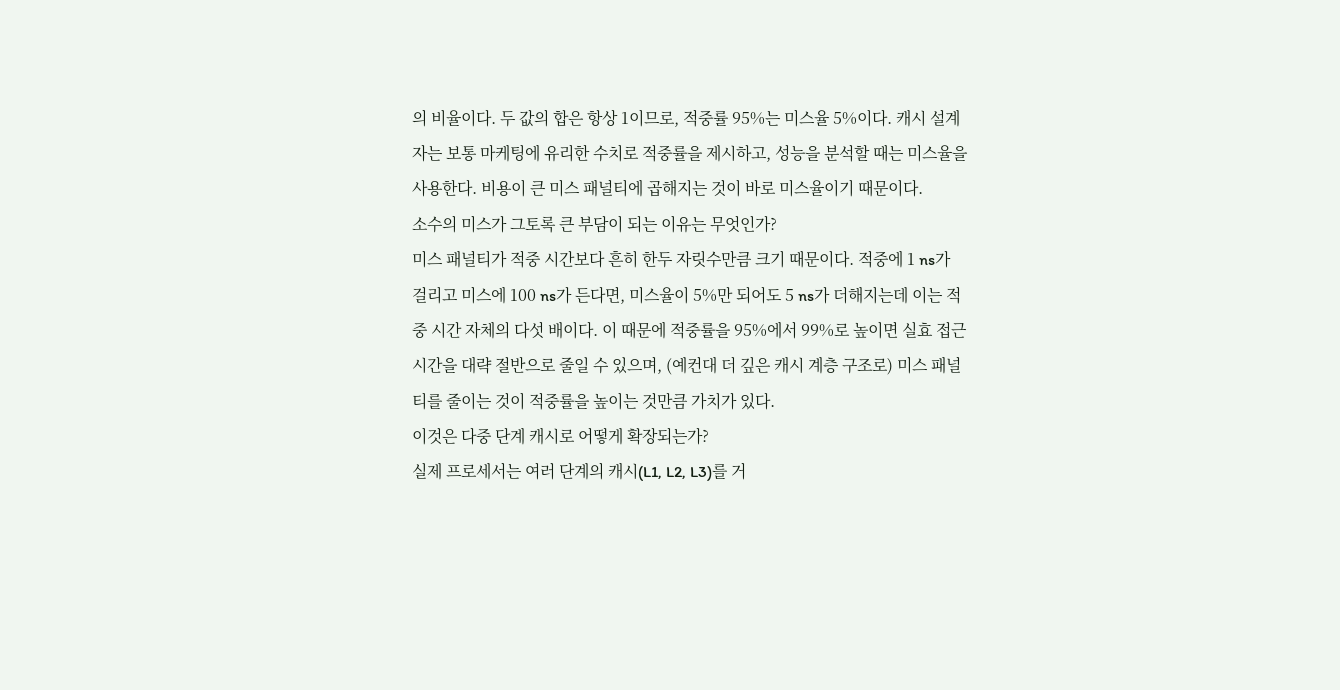의 비율이다. 두 값의 합은 항상 1이므로, 적중률 95%는 미스율 5%이다. 캐시 설계자는 보통 마케팅에 유리한 수치로 적중률을 제시하고, 성능을 분석할 때는 미스율을 사용한다. 비용이 큰 미스 패널티에 곱해지는 것이 바로 미스율이기 때문이다.
소수의 미스가 그토록 큰 부담이 되는 이유는 무엇인가?
미스 패널티가 적중 시간보다 흔히 한두 자릿수만큼 크기 때문이다. 적중에 1 ns가 걸리고 미스에 100 ns가 든다면, 미스율이 5%만 되어도 5 ns가 더해지는데 이는 적중 시간 자체의 다섯 배이다. 이 때문에 적중률을 95%에서 99%로 높이면 실효 접근 시간을 대략 절반으로 줄일 수 있으며, (예컨대 더 깊은 캐시 계층 구조로) 미스 패널티를 줄이는 것이 적중률을 높이는 것만큼 가치가 있다.
이것은 다중 단계 캐시로 어떻게 확장되는가?
실제 프로세서는 여러 단계의 캐시(L1, L2, L3)를 거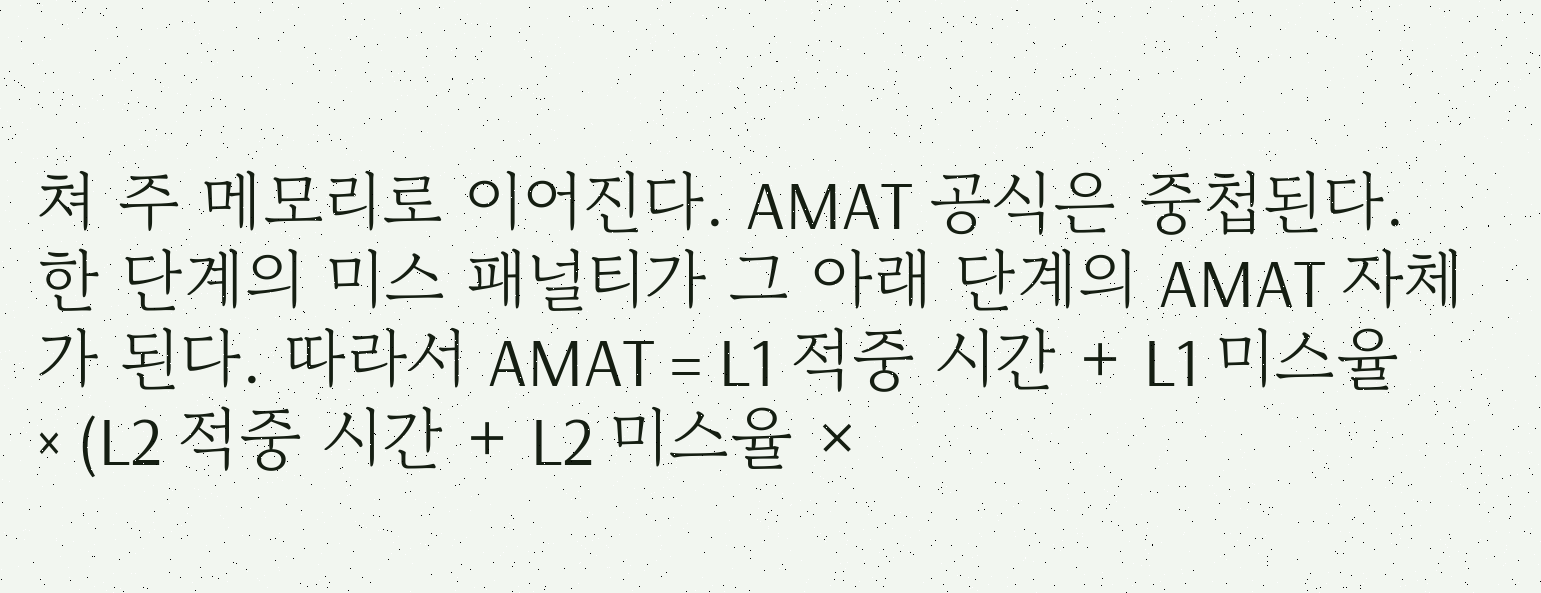쳐 주 메모리로 이어진다. AMAT 공식은 중첩된다. 한 단계의 미스 패널티가 그 아래 단계의 AMAT 자체가 된다. 따라서 AMAT = L1 적중 시간 + L1 미스율 × (L2 적중 시간 + L2 미스율 ×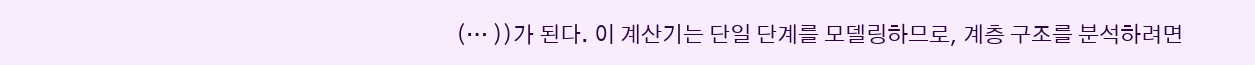(… ))가 된다. 이 계산기는 단일 단계를 모델링하므로, 계층 구조를 분석하려면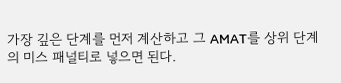가장 깊은 단계를 먼저 계산하고 그 AMAT를 상위 단계의 미스 패널티로 넣으면 된다.